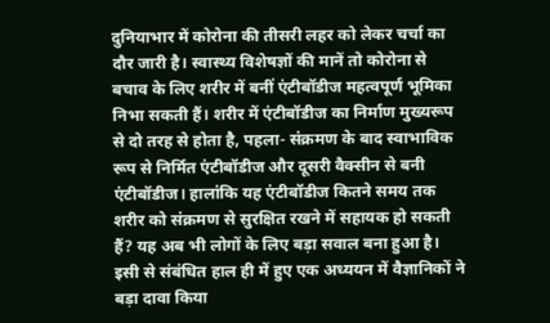दुनियाभार में कोरोना की तीसरी लहर को लेकर चर्चा का दौर जारी है। स्वास्थ्य विशेषज्ञों की मानें तो कोरोना से बचाव के लिए शरीर में बनीं एंटीबॉडीज महत्वपूर्ण भूमिका निभा सकती हैं। शरीर में एंटीबॉडीज का निर्माण मुख्यरूप से दो तरह से होता है, पहला- संक्रमण के बाद स्वाभाविक रूप से निर्मित एंटीबॉडीज और दूसरी वैक्सीन से बनी एंटीबॉडीज। हालांकि यह एंटीबॉडीज कितने समय तक शरीर को संक्रमण से सुरक्षित रखने में सहायक हो सकती हैं? यह अब भी लोगों के लिए बड़ा सवाल बना हुआ है। इसी से संबंधित हाल ही में हुए एक अध्ययन में वैज्ञानिकों ने बड़ा दावा किया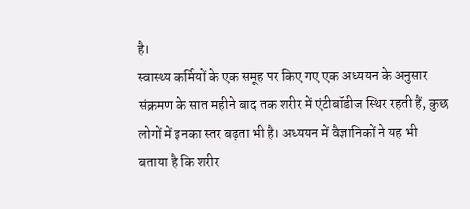है।
स्वास्थ्य कर्मियों के एक समूह पर किए गए एक अध्ययन के अनुसार संक्रमण के सात महीने बाद तक शरीर में एंटीबॉडीज स्थिर रहती हैं, कुछ लोगों में इनका स्तर बढ़ता भी है। अध्ययन में वैज्ञानिकों ने यह भी बताया है कि शरीर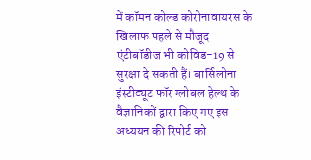में कॉमन कोल्ड कोरोनावायरस के खिलाफ पहले से मौजूद एंटीबॉडीज भी कोविड-19 से सुरक्षा दे सकती हैं। बार्सिलोना इंस्टीट्यूट फॉर ग्लोबल हेल्थ के वैज्ञानिकों द्वारा किए गए इस अध्ययन की रिपोर्ट को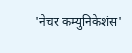'नेचर कम्युनिकेशंस'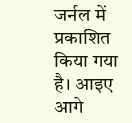जर्नल में प्रकाशित किया गया है। आइए आगे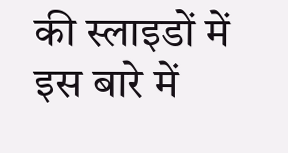की स्लाइडों में इस बारे में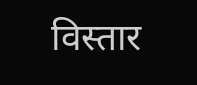विस्तार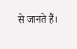से जानते हैं।